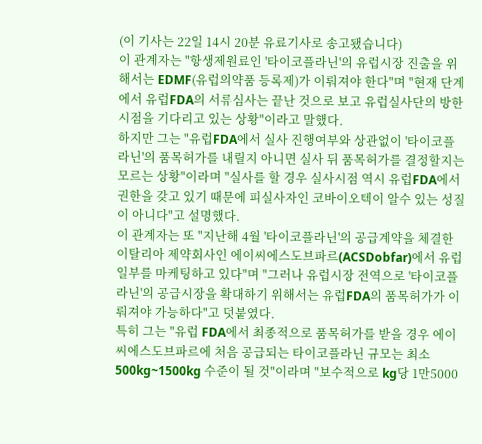(이 기사는 22일 14시 20분 유료기사로 송고됐습니다)
이 관계자는 "항생제원료인 '타이코플라닌'의 유럽시장 진출을 위해서는 EDMF(유럽의약품 등록제)가 이뤄져야 한다"며 "현재 단계에서 유럽FDA의 서류심사는 끝난 것으로 보고 유럽실사단의 방한시점을 기다리고 있는 상황"이라고 말했다.
하지만 그는 "유럽FDA에서 실사 진행여부와 상관없이 '타이코플라닌'의 품목허가를 내릴지 아니면 실사 뒤 품목허가를 결정할지는 모르는 상황"이라며 "실사를 할 경우 실사시점 역시 유럽FDA에서 권한을 갖고 있기 때문에 피실사자인 코바이오텍이 알수 있는 성질이 아니다"고 설명했다.
이 관계자는 또 "지난해 4월 '타이코플라닌'의 공급계약을 체결한 이탈리아 제약회사인 에이씨에스도브파르(ACSDobfar)에서 유럽일부를 마케팅하고 있다"며 "그러나 유럽시장 전역으로 '타이코플라닌'의 공급시장을 확대하기 위해서는 유럽FDA의 품목허가가 이뤄져야 가능하다"고 덧붙였다.
특히 그는 "유럽 FDA에서 최종적으로 품목허가를 받을 경우 에이씨에스도브파르에 처음 공급되는 타이코플라닌 규모는 최소 500kg~1500kg 수준이 될 것"이라며 "보수적으로 kg당 1만5000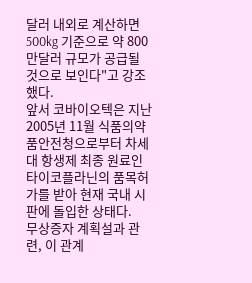달러 내외로 계산하면 500kg 기준으로 약 800만달러 규모가 공급될 것으로 보인다"고 강조했다.
앞서 코바이오텍은 지난 2005년 11월 식품의약품안전청으로부터 차세대 항생제 최종 원료인 타이코플라닌의 품목허가를 받아 현재 국내 시판에 돌입한 상태다.
무상증자 계획설과 관련, 이 관계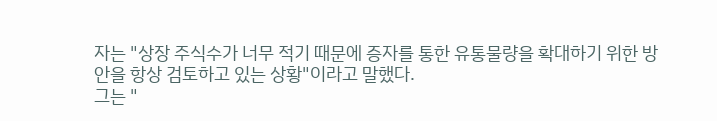자는 "상장 주식수가 너무 적기 때문에 증자를 통한 유통물량을 확대하기 위한 방안을 항상 검토하고 있는 상황"이라고 말했다.
그는 "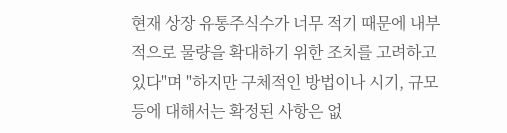현재 상장 유통주식수가 너무 적기 때문에 내부적으로 물량을 확대하기 위한 조치를 고려하고 있다"며 "하지만 구체적인 방법이나 시기, 규모 등에 대해서는 확정된 사항은 없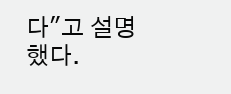다"고 설명했다.